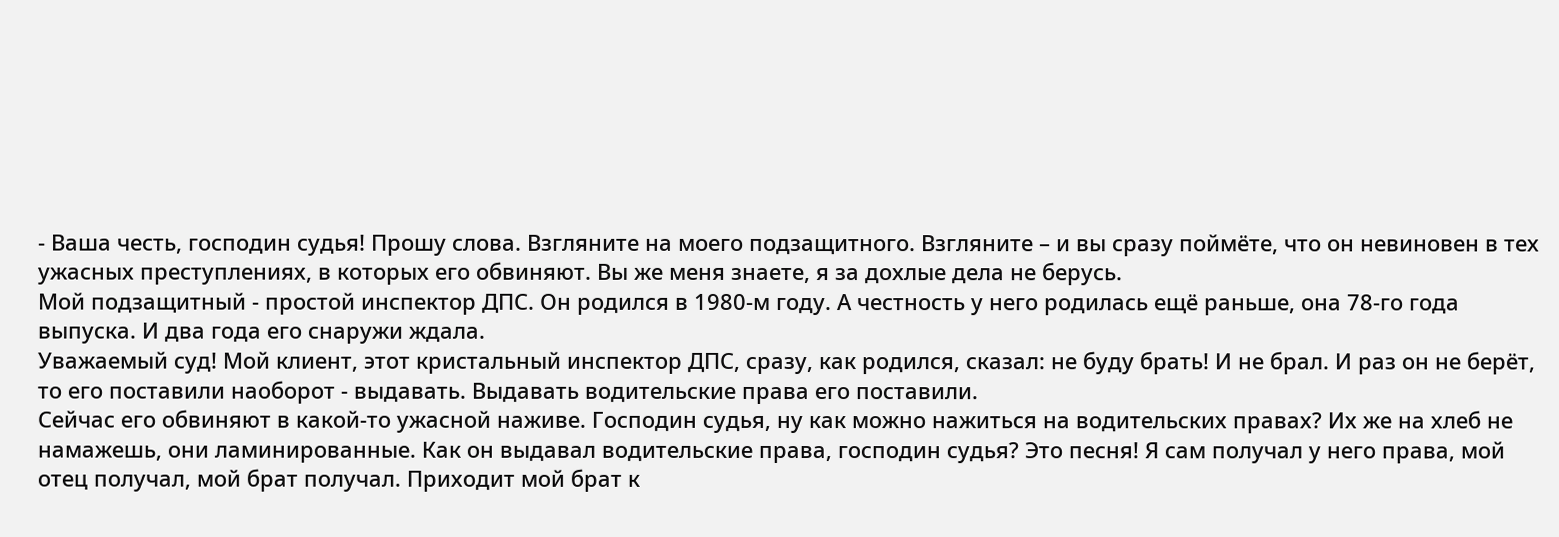- Ваша честь, господин судья! Прошу слова. Взгляните на моего подзащитного. Взгляните – и вы сразу поймёте, что он невиновен в тех ужасных преступлениях, в которых его обвиняют. Вы же меня знаете, я за дохлые дела не берусь.
Мой подзащитный - простой инспектор ДПС. Он родился в 1980-м году. А честность у него родилась ещё раньше, она 78-го года выпуска. И два года его снаружи ждала.
Уважаемый суд! Мой клиент, этот кристальный инспектор ДПС, сразу, как родился, сказал: не буду брать! И не брал. И раз он не берёт, то его поставили наоборот - выдавать. Выдавать водительские права его поставили.
Сейчас его обвиняют в какой-то ужасной наживе. Господин судья, ну как можно нажиться на водительских правах? Их же на хлеб не намажешь, они ламинированные. Как он выдавал водительские права, господин судья? Это песня! Я сам получал у него права, мой отец получал, мой брат получал. Приходит мой брат к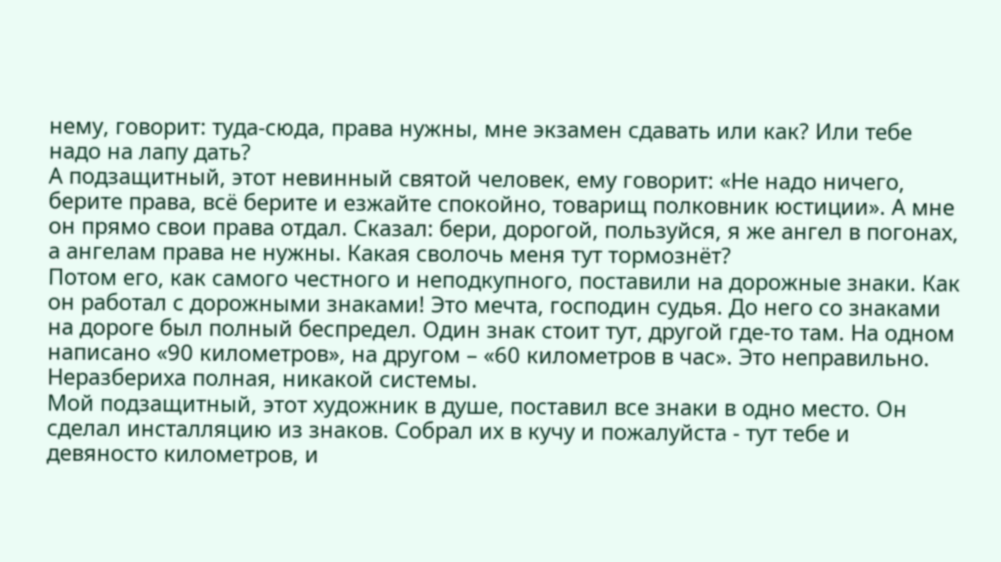нему, говорит: туда-сюда, права нужны, мне экзамен сдавать или как? Или тебе надо на лапу дать?
А подзащитный, этот невинный святой человек, ему говорит: «Не надо ничего, берите права, всё берите и езжайте спокойно, товарищ полковник юстиции». А мне он прямо свои права отдал. Сказал: бери, дорогой, пользуйся, я же ангел в погонах, а ангелам права не нужны. Какая сволочь меня тут тормознёт?
Потом его, как самого честного и неподкупного, поставили на дорожные знаки. Как он работал с дорожными знаками! Это мечта, господин судья. До него со знаками на дороге был полный беспредел. Один знак стоит тут, другой где-то там. На одном написано «90 километров», на другом – «60 километров в час». Это неправильно. Неразбериха полная, никакой системы.
Мой подзащитный, этот художник в душе, поставил все знаки в одно место. Он сделал инсталляцию из знаков. Собрал их в кучу и пожалуйста - тут тебе и девяносто километров, и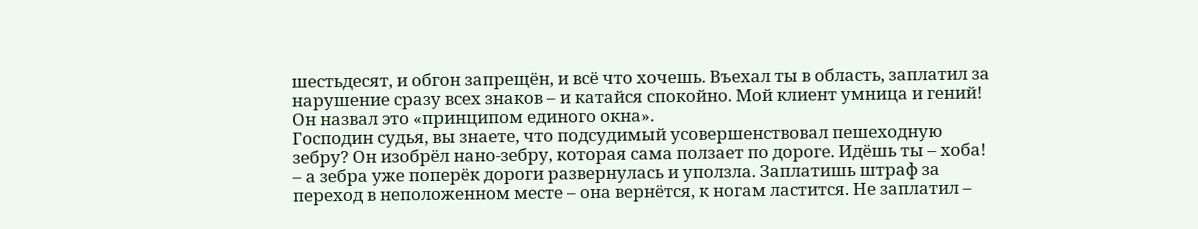шестьдесят, и обгон запрещён, и всё что хочешь. Въехал ты в область, заплатил за нарушение сразу всех знаков – и катайся спокойно. Мой клиент умница и гений! Он назвал это «принципом единого окна».
Господин судья, вы знаете, что подсудимый усовершенствовал пешеходную зебру? Он изобрёл нано-зебру, которая сама ползает по дороге. Идёшь ты – хоба! – а зебра уже поперёк дороги развернулась и уползла. Заплатишь штраф за переход в неположенном месте – она вернётся, к ногам ластится. Не заплатил –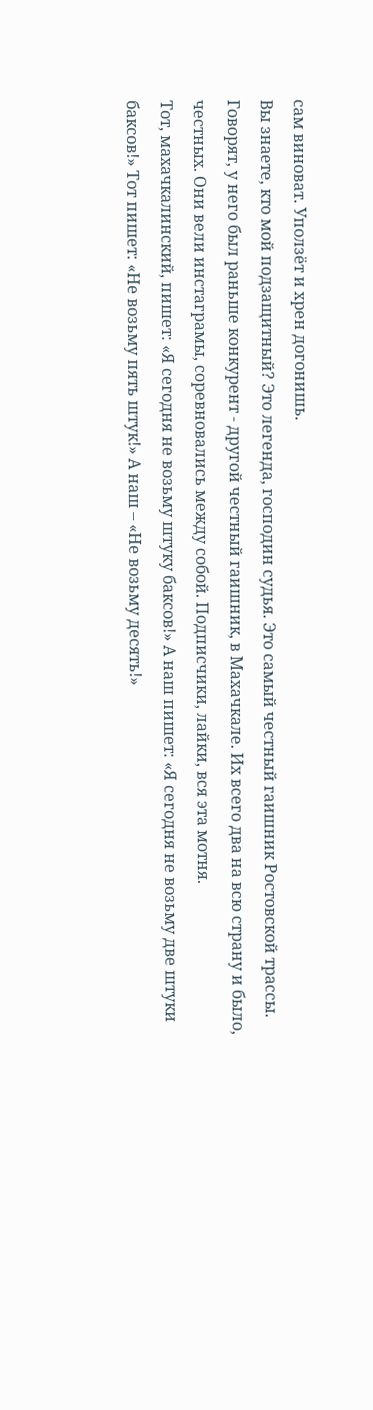сам виноват. Уползёт и хрен догонишь.
Вы знаете, кто мой подзащитный? Это легенда, господин судья. Это самый честный гаишник Ростовской трассы. Говорят, у него был раньше конкурент - другой честный гаишник, в Махачкале. Их всего два на всю страну и было, честных. Они вели инстаграмы, соревновались между собой. Подписчики, лайки, вся эта мотня.
Тот, махачкалинский, пишет: «Я сегодня не возьму штуку баксов!» А наш пишет: «Я сегодня не возьму две штуки баксов!» Тот пишет: «Не возьму пять штук!» А наш – «Не возьму десять!»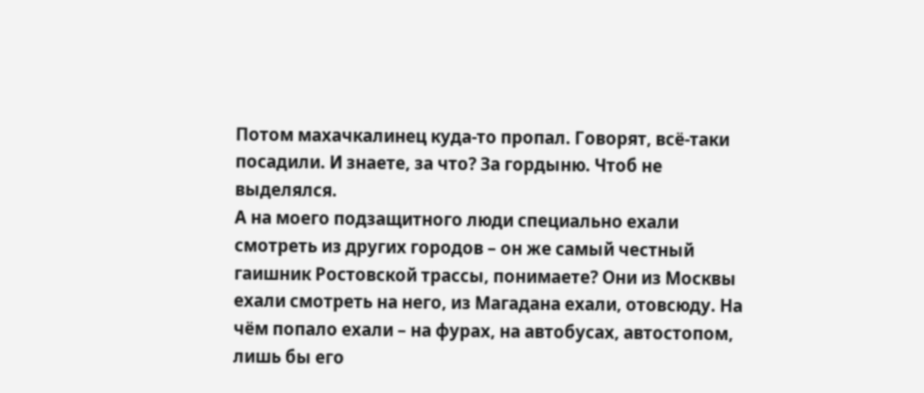Потом махачкалинец куда-то пропал. Говорят, всё-таки посадили. И знаете, за что? За гордыню. Чтоб не выделялся.
А на моего подзащитного люди специально ехали смотреть из других городов – он же самый честный гаишник Ростовской трассы, понимаете? Они из Москвы ехали смотреть на него, из Магадана ехали, отовсюду. На чём попало ехали – на фурах, на автобусах, автостопом, лишь бы его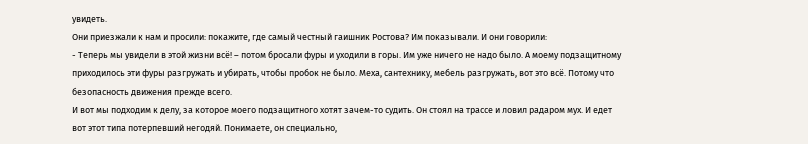увидеть.
Они приезжали к нам и просили: покажите, где самый честный гаишник Ростова? Им показывали. И они говорили:
- Теперь мы увидели в этой жизни всё! – потом бросали фуры и уходили в горы. Им уже ничего не надо было. А моему подзащитному приходилось эти фуры разгружать и убирать, чтобы пробок не было. Меха, сантехнику, мебель разгружать, вот это всё. Потому что безопасность движения прежде всего.
И вот мы подходим к делу, за которое моего подзащитного хотят зачем-то судить. Он стоял на трассе и ловил радаром мух. И едет вот этот типа потерпевший негодяй. Понимаете, он специально,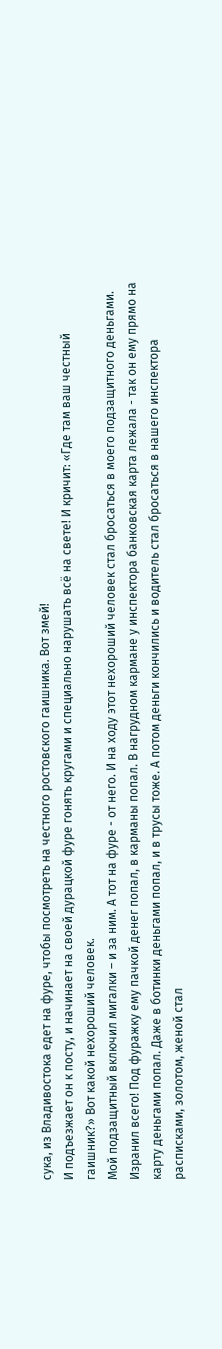сука, из Владивостока едет на фуре, чтобы посмотреть на честного ростовского гаишника. Вот змей!
И подъезжает он к посту, и начинает на своей дурацкой фуре гонять кругами и специально нарушать всё на свете! И кричит: «Где там ваш честный гаишник?» Вот какой нехороший человек.
Мой подзащитный включил мигалки – и за ним. А тот на фуре - от него. И на ходу этот нехороший человек стал бросаться в моего подзащитного деньгами. Изранил всего! Под фуражку ему пачкой денег попал, в карманы попал. В нагрудном кармане у инспектора банковская карта лежала - так он ему прямо на карту деньгами попал. Даже в ботинки деньгами попал, и в трусы тоже. А потом деньги кончились и водитель стал бросаться в нашего инспектора расписками, золотом, женой стал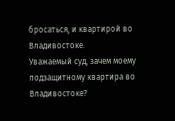бросаться, и квартирой во Владивостоке.
Уважаемый суд, зачем моему подзащитному квартира во Владивостоке?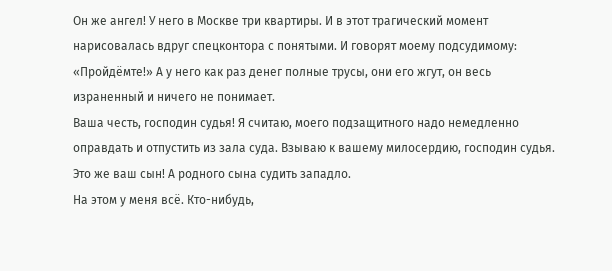Он же ангел! У него в Москве три квартиры. И в этот трагический момент нарисовалась вдруг спецконтора с понятыми. И говорят моему подсудимому: «Пройдёмте!» А у него как раз денег полные трусы, они его жгут, он весь израненный и ничего не понимает.
Ваша честь, господин судья! Я считаю, моего подзащитного надо немедленно оправдать и отпустить из зала суда. Взываю к вашему милосердию, господин судья. Это же ваш сын! А родного сына судить западло.
На этом у меня всё. Кто-нибудь,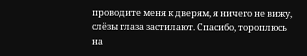проводите меня к дверям, я ничего не вижу, слёзы глаза застилают. Спасибо, тороплюсь на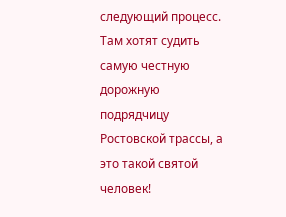следующий процесс. Там хотят судить самую честную дорожную подрядчицу Ростовской трассы, а это такой святой человек!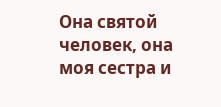Она святой человек, она моя сестра и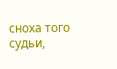сноха того судьи,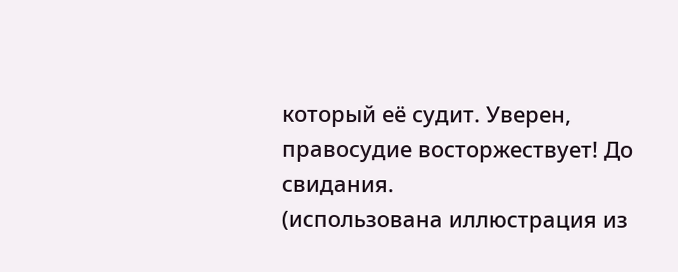который её судит. Уверен, правосудие восторжествует! До свидания.
(использована иллюстрация из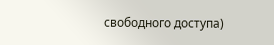свободного доступа)